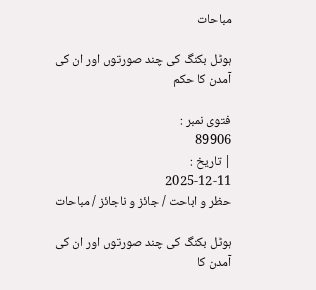مباحات

ہوٹل بکنگ کی چند صورتوں اور ان کی آمدن کا حکم

فتوی نمبر :
89906
| تاریخ :
2025-12-11
حظر و اباحت / جائز و ناجائز / مباحات

ہوٹل بکنگ کی چند صورتوں اور ان کی آمدن کا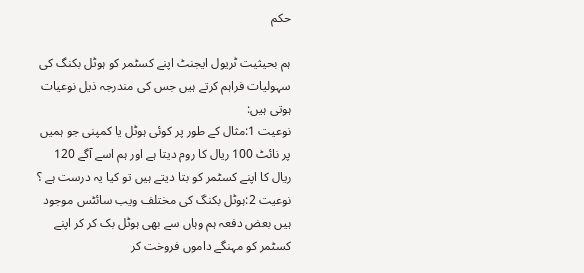حکم

ہم بحیثیت ٹریول ایجنٹ اپنے کسٹمر کو ہوٹل بکنگ کی سہولیات فراہم کرتے ہیں جس کی مندرجہ ذیل نوعیات ہوتی ہیں:
نوعیت 1:مثال کے طور پر کوئی ہوٹل یا کمپنی جو ہمیں پر نائٹ 100 ریال کا روم دیتا ہے اور ہم اسے آگے 120 ریال کا اپنے کسٹمر کو بتا دیتے ہیں تو کیا یہ درست ہے ؟
نوعیت 2:ہوٹل بکنگ کی مختلف ویب سائٹس موجود ہیں بعض دفعہ ہم وہاں سے بھی ہوٹل بک کر کر اپنے کسٹمر کو مہنگے داموں فروخت کر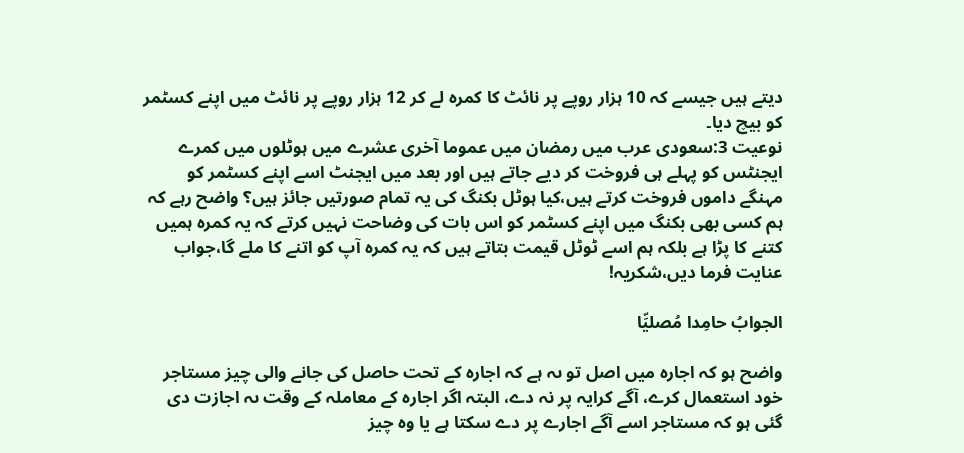دیتے ہیں جیسے کہ 10 ہزار روپے پر نائٹ کا کمرہ لے کر 12 ہزار روپے پر نائٹ میں اپنے کسٹمر کو بیچ دیا۔
نوعیت 3:سعودی عرب میں رمضان میں عموما آخری عشرے میں ہوٹلوں میں کمرے ایجنٹس کو پہلے ہی فروخت کر دیے جاتے ہیں اور بعد میں ایجنٹ اسے اپنے کسٹمر کو مہنگے داموں فروخت کرتے ہیں،کیا ہوٹل بکنگ کی یہ تمام صورتیں جائز ہیں؟ واضح رہے کہ ہم کسی بھی بکنگ میں اپنے کسٹمر کو اس بات کی وضاحت نہیں کرتے کہ یہ کمرہ ہمیں کتنے کا پڑا ہے بلکہ ہم اسے ٹوٹل قیمت بتاتے ہیں کہ یہ کمرہ آپ کو اتنے کا ملے گا،جواب عنایت فرما دیں،شکریہ!

الجوابُ حامِدا مُصلیِّا

واضح ہو کہ اجارہ میں اصل تو ىہ ہے كہ اجاره كے تحت حاصل کی جانے والی چیز مستاجر خود استعمال کرے، آگے کرایہ پر نہ دے، البتہ اگر اجارہ کے معاملہ کے وقت ىہ اجازت دی گئی ہو کہ مستاجر اسے آگے اجارے پر دے سکتا ہے یا وہ چیز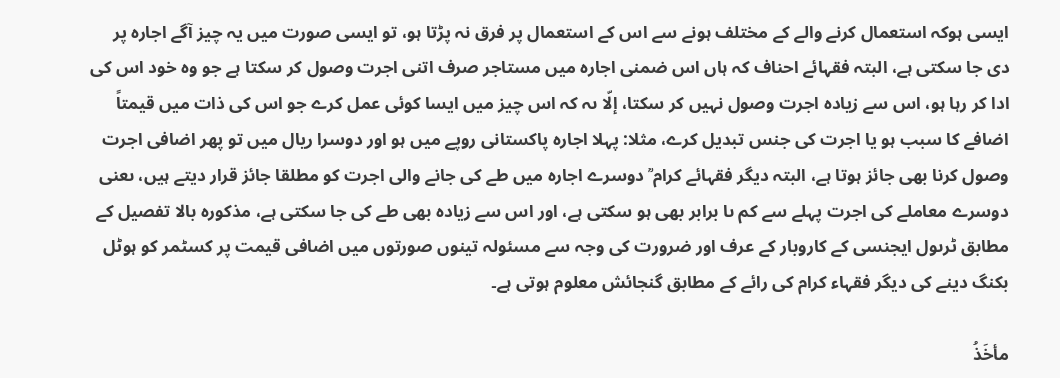ایسی ہوكہ استعمال کرنے والے کے مختلف ہونے سے اس کے استعمال پر فرق نہ پڑتا ہو، تو ایسی صورت میں یہ چیز آگے اجاره پر دی جا سکتی ہے، البتہ فقہائے احناف کہ ہاں اس ضمنی اجارہ میں مستاجر صرف اتنی اجرت وصول کر سکتا ہے جو وه خود اس کی ادا کر رہا ہو، اس سے زیادہ اجرت وصول نہیں کر سکتا، إلّا ىہ كہ اس چیز میں ایسا کوئی عمل کرے جو اس کی ذات میں قیمتاً اضافے کا سبب ہو یا اجرت کی جنس تبدیل کرے، مثلا: پہلا اجارہ پاکستانی روپے میں ہو اور دوسرا ریال میں تو پھر اضافی اجرت وصول کرنا بھی جائز ہوتا ہے، البتہ دیگر فقہائے کرام ؒ دوسرے اجارہ میں طے كى جانے والى اجرت کو مطلقا جائز قرار دیتے ہیں، ىعنی دوسرے معاملے کی اجرت پہلے سے كم ىا برابر بھی ہو سکتی ہے، اور اس سے زیادہ بھی طے کی جا سکتی ہے، مذکورہ بالا تفصیل کے مطابق ٹرىول ایجنسی کے کاروبار کے عرف اور ضرورت کی وجہ سے مسئولہ تینوں صورتوں میں اضافی قیمت پر کسٹمر کو ہوٹل بکنگ دینے کی دیگر فقہاء کرام کی رائے کے مطابق گنجائش معلوم ہوتی ہے۔

مأخَذُ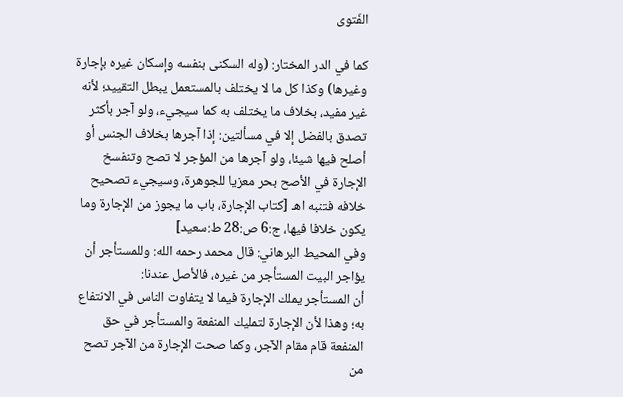الفَتوی

كما في الدر المختار: (وله السكنى بنفسه وإسكان غيره بإجارة وغيرها) وكذا كل ما لا يختلف بالمستعمل يبطل التقييد؛ لأنه غير مفيد، بخلاف ما يختلف به كما سيجيء، ولو آجر بأكثر تصدق بالفضل إلا في مسألتين: إذا آجرها بخلاف الجنس أو أصلح فيها شيئا، ولو آجرها من المؤجر لا تصح وتنفسخ الإجارة في الأصح بحر معزيا للجوهرة، وسيجيء تصحيح خلافه فتنبه اهـ [كتاب الإجارة، ‌‌باب ما يجوز من الإجارة وما يكون خلافا فيها، ج:6 ص:28 ط:سعيد]
وفي المحيط البرهاني: قال محمد رحمه الله: وللمستأجر أن يؤاجر البيت المستأجر من غيره، فالأصل عندنا: أن ‌المستأجر ‌يملك ‌الإجارة فيما لا يتفاوت الناس في الانتفاع به؛ وهذا لأن الإجارة لتمليك المنفعة والمستأجر في حق المنفعة قام مقام الآجر، وكما صحت الإجارة من الآجر تصح من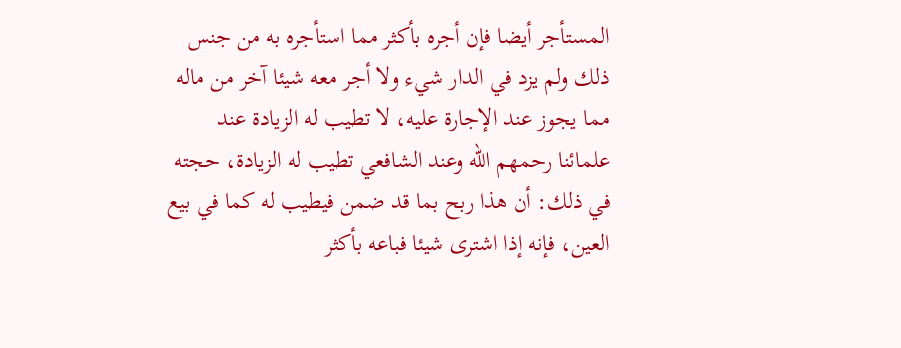المستأجر أيضا فإن أجره بأكثر مما استأجره به من جنس ذلك ولم يزد في الدار شيء ولا أجر معه شيئا آخر من ماله مما يجوز عند الإجارة عليه، لا تطيب له الزيادة عند علمائنا رحمهم الله وعند الشافعي تطيب له الزيادة، حجته في ذلك: أن هذا ربح بما قد ضمن فيطيب له كما في بيع العين، فإنه إذا اشترى شيئا فباعه بأكثر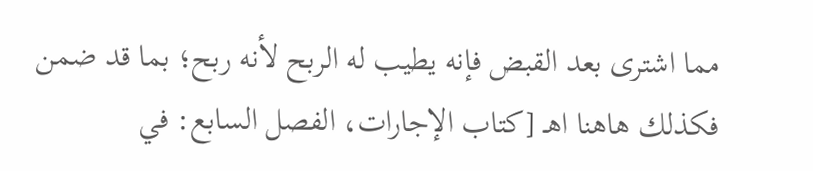مما اشترى بعد القبض فإنه يطيب له الربح لأنه ربح؛ بما قد ضمن فكذلك هاهنا اهـ [كتاب الإجارات، الفصل السابع: في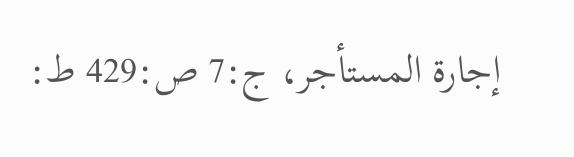إجارة المستأجر، ج:7 ص:429 ط: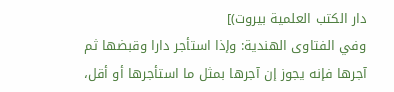دار الكتب العلمية بيروت)]
وفي الفتاوى الهندية: وإذا استأجر دارا وقبضها ثم آجرها فإنه يجوز إن آجرها بمثل ما استأجرها أو أقل،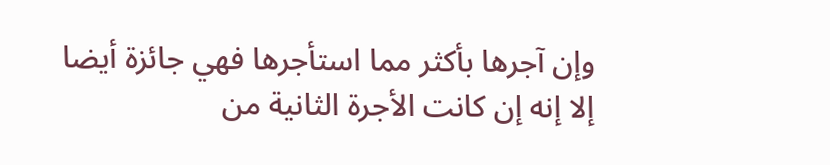وإن آجرها بأكثر مما استأجرها فهي جائزة أيضا إلا إنه إن كانت الأجرة الثانية من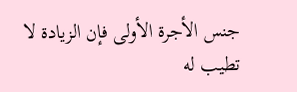جنس الأجرة الأولى فإن الزيادة لا تطيب له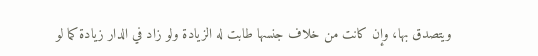ويتصدق بها، وإن كانت من خلاف جنسها طابت له الزيادة ولو زاد في الدار زيادة كما لو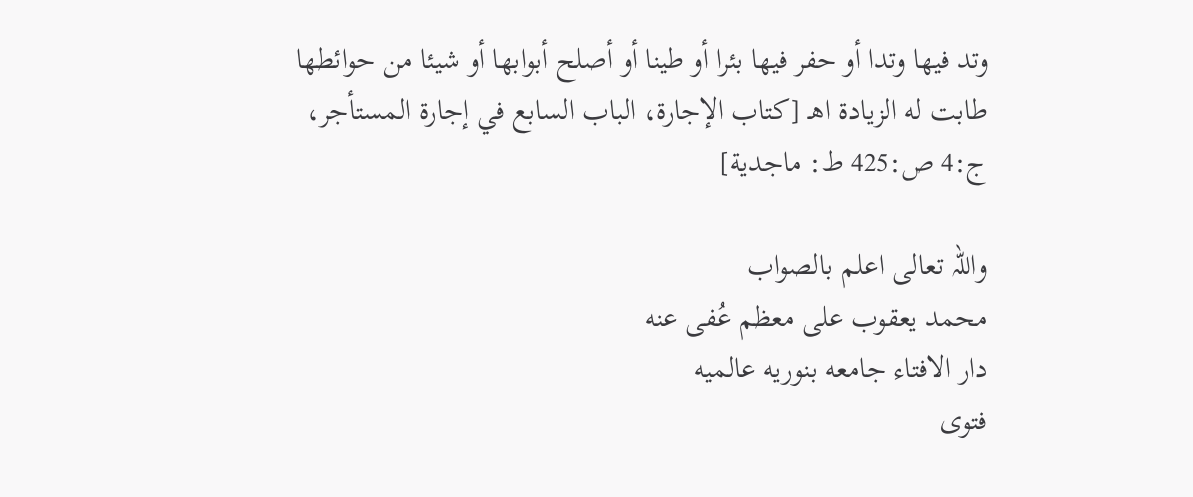وتد فيها وتدا أو حفر فيها بئرا أو طينا أو أصلح أبوابها أو شيئا من حوائطها طابت له الزيادة اهـ [كتاب الإجارة، الباب السابع في إجارة المستأجر، ج:4 ص:425 ط: ماجدية]

واللہ تعالی اعلم بالصواب
محمد یعقوب علی معظم عُفی عنه
دار الافتاء جامعه بنوریه عالمیه
فتوی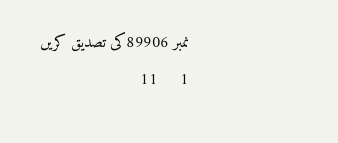نمبر 89906کی تصدیق کریں
1     11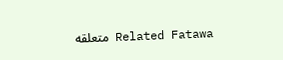Related Fatawa متعلقه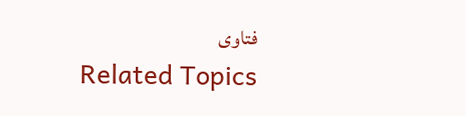فتاوی
Related Topics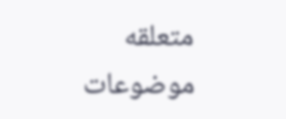متعلقه موضوعات